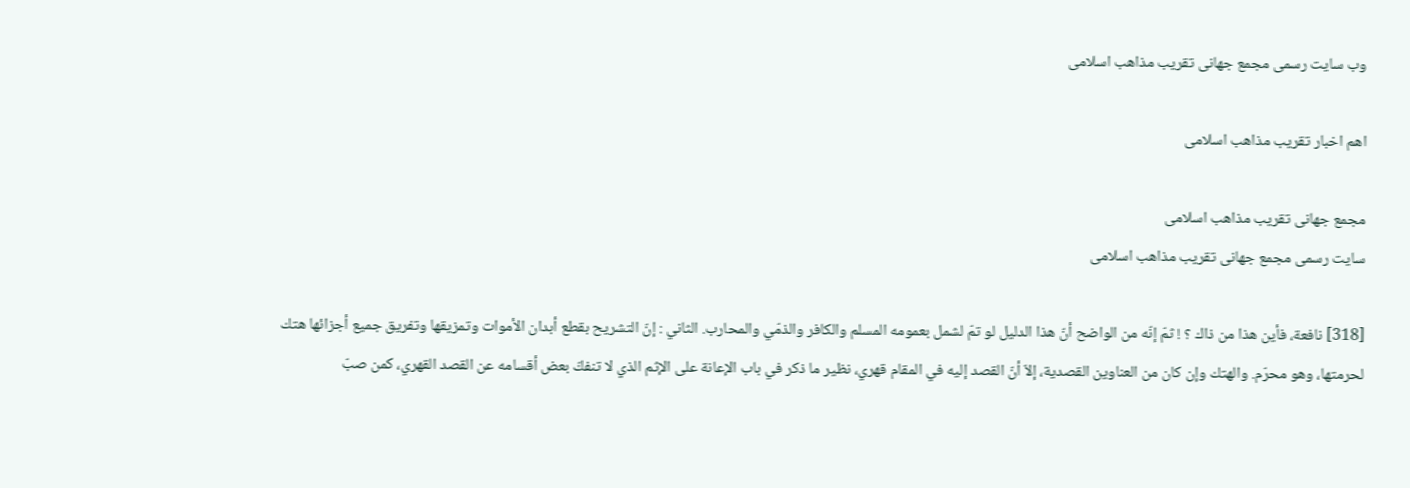وب سایت رسمی مجمع جهانى تقريب مذاهب اسلامى

اهم اخبار تقریب مذاهب اسلامی

مجمع جهانى تقريب مذاهب اسلامى
سایت رسمی مجمع جهانى تقريب مذاهب اسلامى

[318] نافعة، فأين هذا من ذاك ؟ ! ثمّ إنّه من الواضح أنّ هذا الدليل لو تمّ لشمل بعمومه المسلم والكافر والذمّي والمحارب. الثاني : إنّ التشريح بقطع أبدان الأموات وتمزيقها وتفريق جميع أجزائها هتك لحرمتها، وهو محرّم. والهتك وإن كان من العناوين القصدية، إلاّ أنّ القصد إليه في المقام قهري، نظير ما ذكر في باب الإعانة على الإثم الذي لا تنفكّ بعض أقسامه عن القصد القهري، كمن صبّ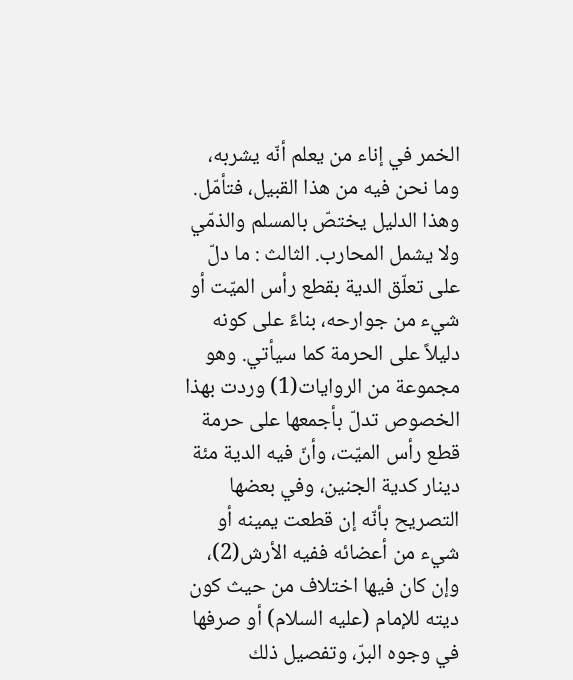الخمر في إناء من يعلم أنّه يشربه، وما نحن فيه من هذا القبيل، فتأمّل. وهذا الدليل يختصّ بالمسلم والذمّي ولا يشمل المحارب. الثالث : ما دلّ على تعلّق الدية بقطع رأس الميّت أو شيء من جوارحه، بناءً على كونه دليلاً على الحرمة كما سيأتي. وهو مجموعة من الروايات(1) وردت بهذا الخصوص تدلّ بأجمعها على حرمة قطع رأس الميّت، وأنّ فيه الدية مئة دينار كدية الجنين، وفي بعضها التصريح بأنّه إن قطعت يمينه أو شيء من أعضائه ففيه الأرش(2)، وإن كان فيها اختلاف من حيث كون ديته للإمام (عليه السلام) أو صرفها في وجوه البرّ، وتفصيل ذلك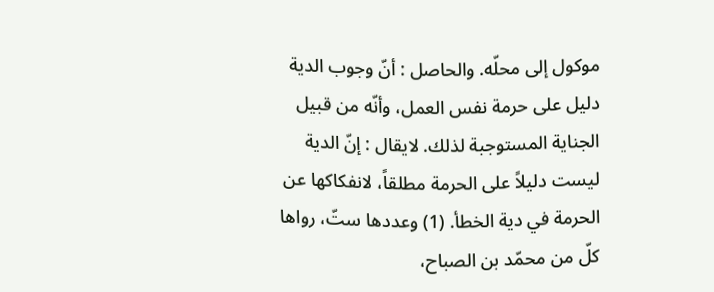موكول إلى محلّه. والحاصل : أنّ وجوب الدية دليل على حرمة نفس العمل، وأنّه من قبيل الجناية المستوجبة لذلك. لايقال : إنّ الدية ليست دليلاً على الحرمة مطلقاً، لانفكاكها عن الحرمة في دية الخطأ. (1) وعددها ستّ، رواها كلّ من محمّد بن الصباح،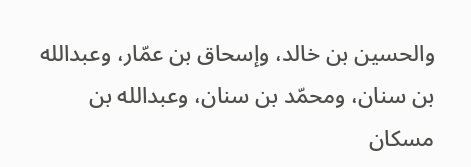والحسين بن خالد، وإسحاق بن عمّار، وعبدالله بن سنان، ومحمّد بن سنان، وعبدالله بن مسكان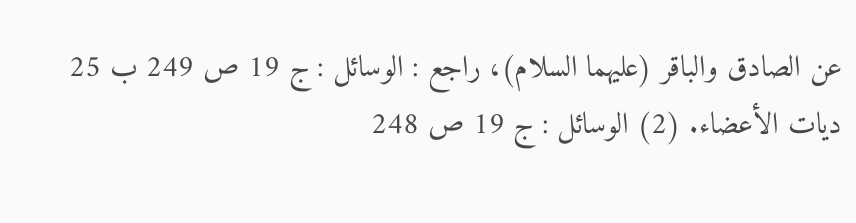عن الصادق والباقر (عليهما السلام)، راجع : الوسائل : ج 19 ص 249 ب 25 ديات الأعضاء. (2) الوسائل : ج 19 ص 248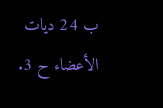ب 24 ديات الأعضاء ح 3.